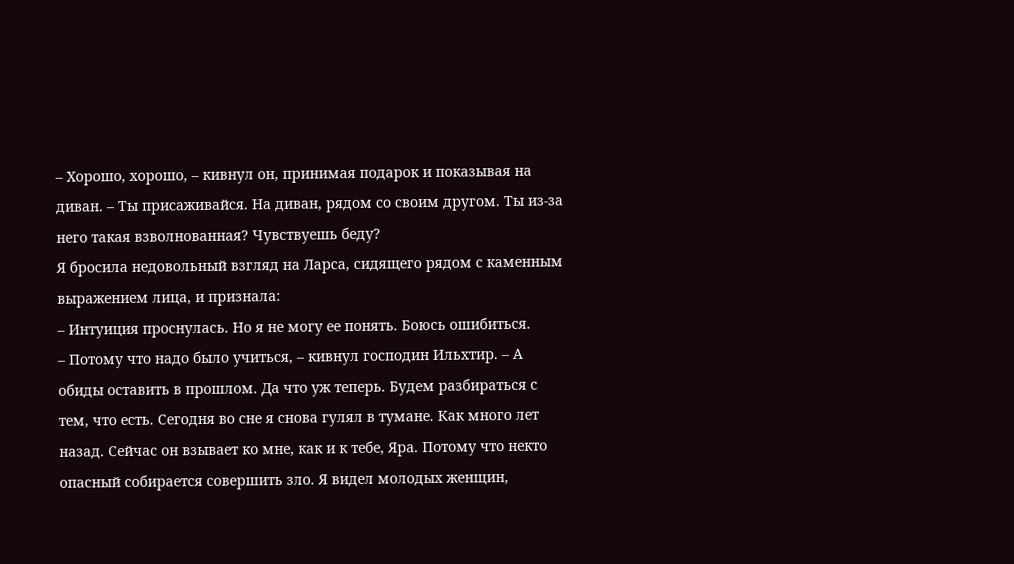– Хорошо, хорошо, – кивнул он, принимая подарок и показывая на диван. – Ты присаживайся. На диван, рядом со своим другом. Ты из-за него такая взволнованная? Чувствуешь беду?
Я бросила недовольный взгляд на Ларса, сидящего рядом с каменным выражением лица, и признала:
– Интуиция проснулась. Но я не могу ее понять. Боюсь ошибиться.
– Потому что надо было учиться, – кивнул господин Ильхтир. – А обиды оставить в прошлом. Да что уж теперь. Будем разбираться с тем, что есть. Сегодня во сне я снова гулял в тумане. Как много лет назад. Сейчас он взывает ко мне, как и к тебе, Яра. Потому что некто опасный собирается совершить зло. Я видел молодых женщин,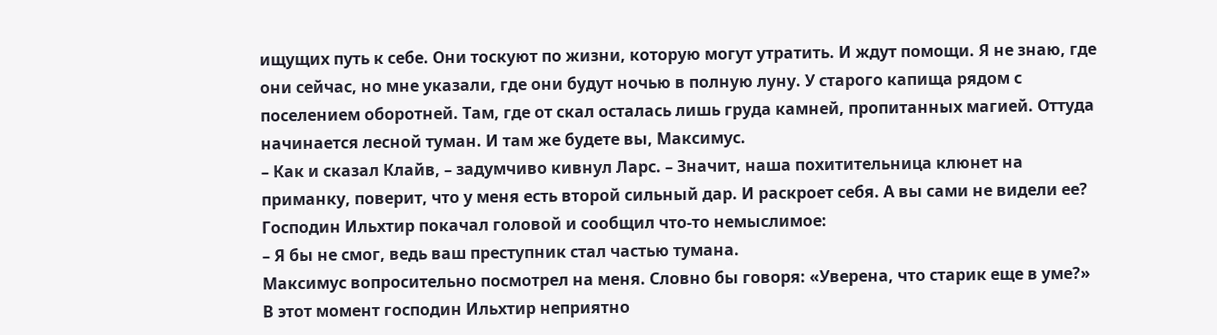ищущих путь к себе. Они тоскуют по жизни, которую могут утратить. И ждут помощи. Я не знаю, где они сейчас, но мне указали, где они будут ночью в полную луну. У старого капища рядом с поселением оборотней. Там, где от скал осталась лишь груда камней, пропитанных магией. Оттуда начинается лесной туман. И там же будете вы, Максимус.
– Как и сказал Клайв, – задумчиво кивнул Ларс. – Значит, наша похитительница клюнет на приманку, поверит, что у меня есть второй сильный дар. И раскроет себя. А вы сами не видели ее?
Господин Ильхтир покачал головой и сообщил что-то немыслимое:
– Я бы не смог, ведь ваш преступник стал частью тумана.
Максимус вопросительно посмотрел на меня. Словно бы говоря: «Уверена, что старик еще в уме?» В этот момент господин Ильхтир неприятно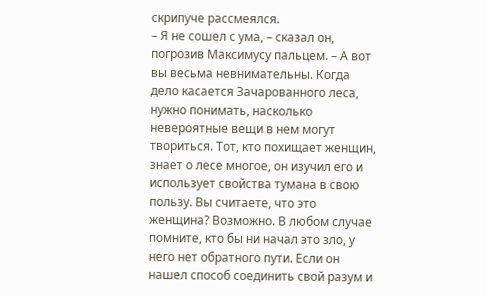скрипуче рассмеялся.
– Я не сошел с ума, – сказал он, погрозив Максимусу пальцем. – А вот вы весьма невнимательны. Когда дело касается Зачарованного леса, нужно понимать, насколько невероятные вещи в нем могут твориться. Тот, кто похищает женщин, знает о лесе многое, он изучил его и использует свойства тумана в свою пользу. Вы считаете, что это женщина? Возможно. В любом случае помните, кто бы ни начал это зло, у него нет обратного пути. Если он нашел способ соединить свой разум и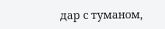дар с туманом,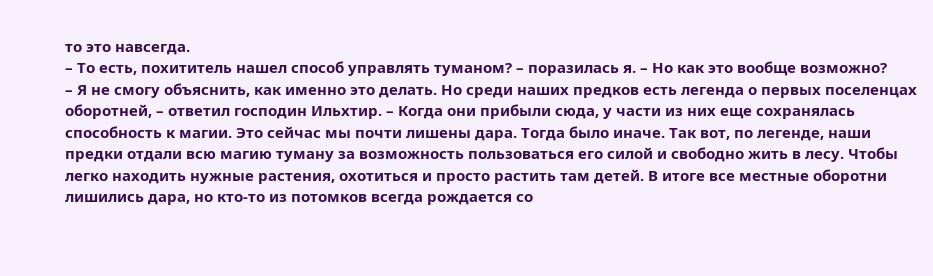то это навсегда.
– То есть, похититель нашел способ управлять туманом? – поразилась я. – Но как это вообще возможно?
– Я не смогу объяснить, как именно это делать. Но среди наших предков есть легенда о первых поселенцах оборотней, – ответил господин Ильхтир. – Когда они прибыли сюда, у части из них еще сохранялась способность к магии. Это сейчас мы почти лишены дара. Тогда было иначе. Так вот, по легенде, наши предки отдали всю магию туману за возможность пользоваться его силой и свободно жить в лесу. Чтобы легко находить нужные растения, охотиться и просто растить там детей. В итоге все местные оборотни лишились дара, но кто-то из потомков всегда рождается со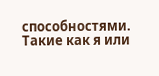способностями. Такие как я или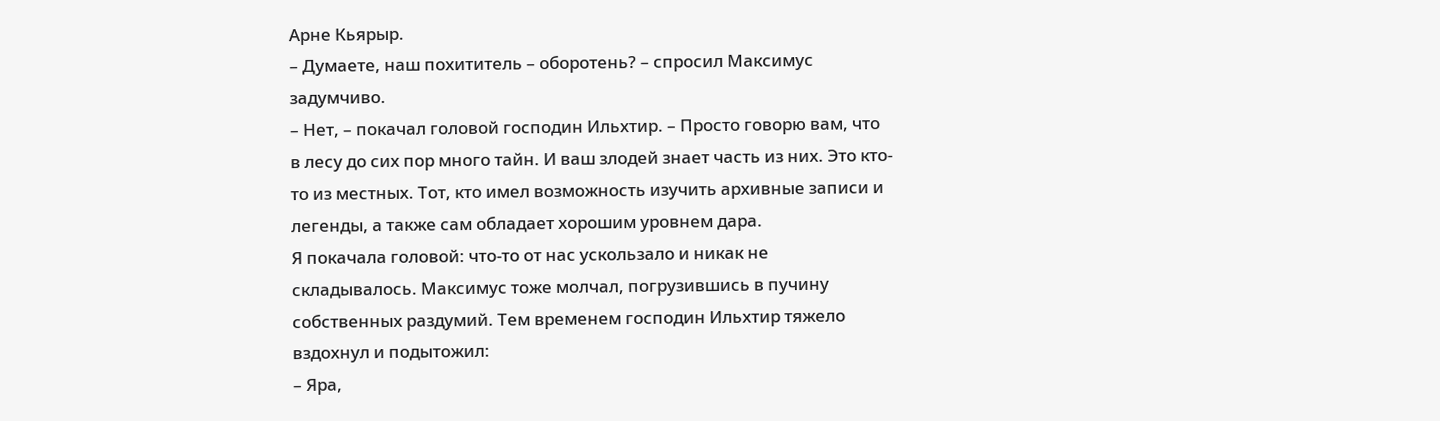Арне Кьярыр.
– Думаете, наш похититель – оборотень? – спросил Максимус задумчиво.
– Нет, – покачал головой господин Ильхтир. – Просто говорю вам, что в лесу до сих пор много тайн. И ваш злодей знает часть из них. Это кто-то из местных. Тот, кто имел возможность изучить архивные записи и легенды, а также сам обладает хорошим уровнем дара.
Я покачала головой: что-то от нас ускользало и никак не складывалось. Максимус тоже молчал, погрузившись в пучину собственных раздумий. Тем временем господин Ильхтир тяжело вздохнул и подытожил:
– Яра,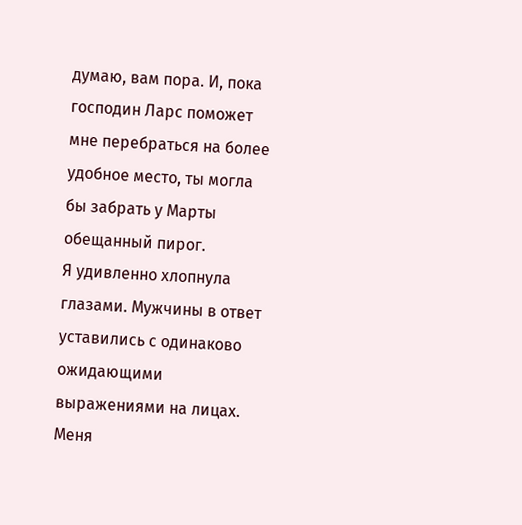думаю, вам пора. И, пока господин Ларс поможет мне перебраться на более удобное место, ты могла бы забрать у Марты обещанный пирог.
Я удивленно хлопнула глазами. Мужчины в ответ уставились с одинаково ожидающими выражениями на лицах.
Меня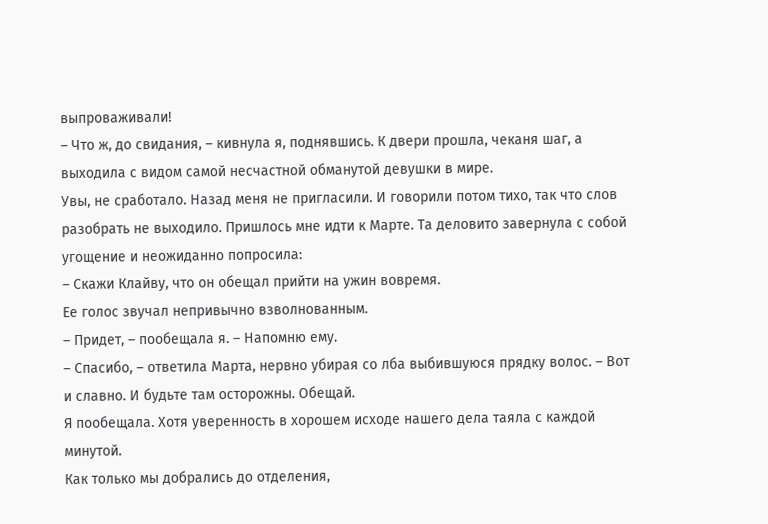выпроваживали!
– Что ж, до свидания, – кивнула я, поднявшись. К двери прошла, чеканя шаг, а выходила с видом самой несчастной обманутой девушки в мире.
Увы, не сработало. Назад меня не пригласили. И говорили потом тихо, так что слов разобрать не выходило. Пришлось мне идти к Марте. Та деловито завернула с собой угощение и неожиданно попросила:
– Скажи Клайву, что он обещал прийти на ужин вовремя.
Ее голос звучал непривычно взволнованным.
– Придет, – пообещала я. – Напомню ему.
– Спасибо, – ответила Марта, нервно убирая со лба выбившуюся прядку волос. – Вот и славно. И будьте там осторожны. Обещай.
Я пообещала. Хотя уверенность в хорошем исходе нашего дела таяла с каждой минутой.
Как только мы добрались до отделения,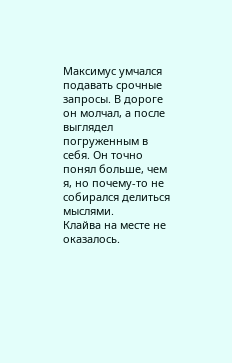Максимус умчался подавать срочные запросы. В дороге он молчал, а после выглядел погруженным в себя. Он точно понял больше, чем я, но почему-то не собирался делиться мыслями.
Клайва на месте не оказалось.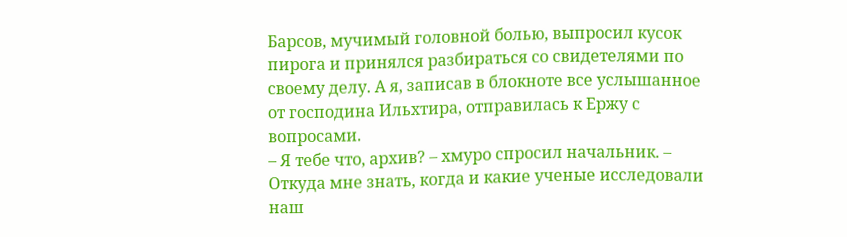Барсов, мучимый головной болью, выпросил кусок пирога и принялся разбираться со свидетелями по своему делу. А я, записав в блокноте все услышанное от господина Ильхтира, отправилась к Ержу с вопросами.
– Я тебе что, архив? – хмуро спросил начальник. – Откуда мне знать, когда и какие ученые исследовали наш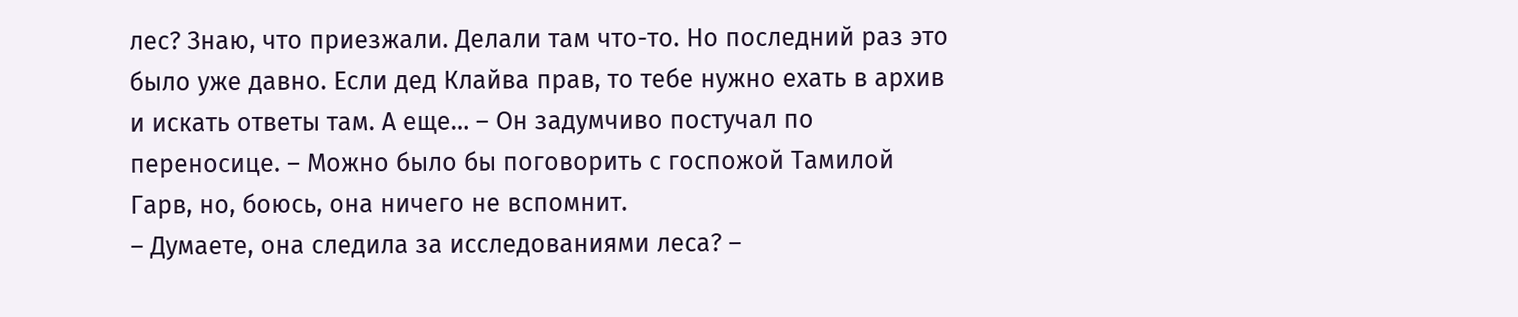лес? Знаю, что приезжали. Делали там что-то. Но последний раз это было уже давно. Если дед Клайва прав, то тебе нужно ехать в архив и искать ответы там. А еще… – Он задумчиво постучал по переносице. – Можно было бы поговорить с госпожой Тамилой Гарв, но, боюсь, она ничего не вспомнит.
– Думаете, она следила за исследованиями леса? –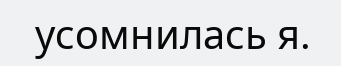усомнилась я.